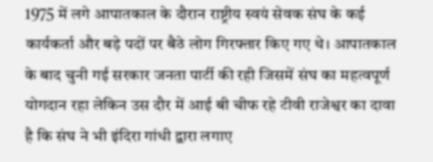1975 में लगे आपातकाल के दौरान राष्ट्रीय स्वयं सेवक संघ के कई कार्यकर्ता और बड़े पदों पर बैठे लोग गिरफ्तार किए गए थे। आपातकाल के बाद चुनी गई सरकार जनता पार्टी की रही जिसमें संघ का महत्वपूर्ण योगदान रहा लेकिन उस दौर में आई बी चीफ रहे टीवी राजेश्वर का दावा है कि संघ ने भी इंदिरा गांधी द्वारा लगाए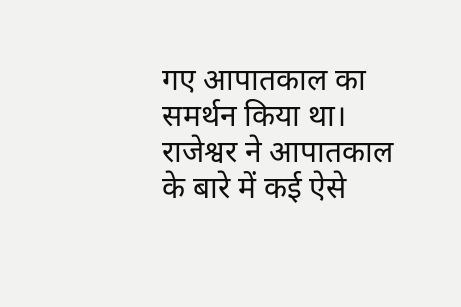गए आपातकाल का समर्थन किया था।
राजेश्वर ने आपातकाल के बारे में कई ऐसे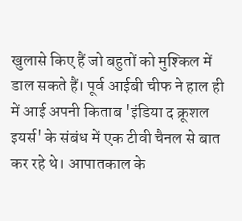खुलासे किए हैं जो बहुतों को मुश्किल में डाल सकते हैं। पूर्व आईबी चीफ ने हाल ही में आई अपनी किताब 'इंडिया द क्रूशल इयर्स' के संबंध में एक टीवी चैनल से बात कर रहे थे। आपातकाल के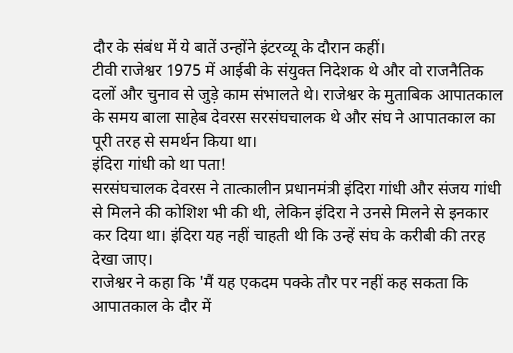दौर के संबंध में ये बातें उन्होंने इंटरव्यू के दौरान कहीं।
टीवी राजेश्वर 1975 में आईबी के संयुक्त निदेशक थे और वो राजनैतिक दलों और चुनाव से जुड़े काम संभालते थे। राजेश्वर के मुताबिक आपातकाल के समय बाला साहेब देवरस सरसंघचालक थे और संघ ने आपातकाल का पूरी तरह से समर्थन किया था।
इंदिरा गांधी को था पता!
सरसंघचालक देवरस ने तात्कालीन प्रधानमंत्री इंदिरा गांधी और संजय गांधी से मिलने की कोशिश भी की थी, लेकिन इंदिरा ने उनसे मिलने से इनकार कर दिया था। इंदिरा यह नहीं चाहती थी कि उन्हें संघ के करीबी की तरह देखा जाए।
राजेश्वर ने कहा कि 'मैं यह एकदम पक्के तौर पर नहीं कह सकता कि आपातकाल के दौर में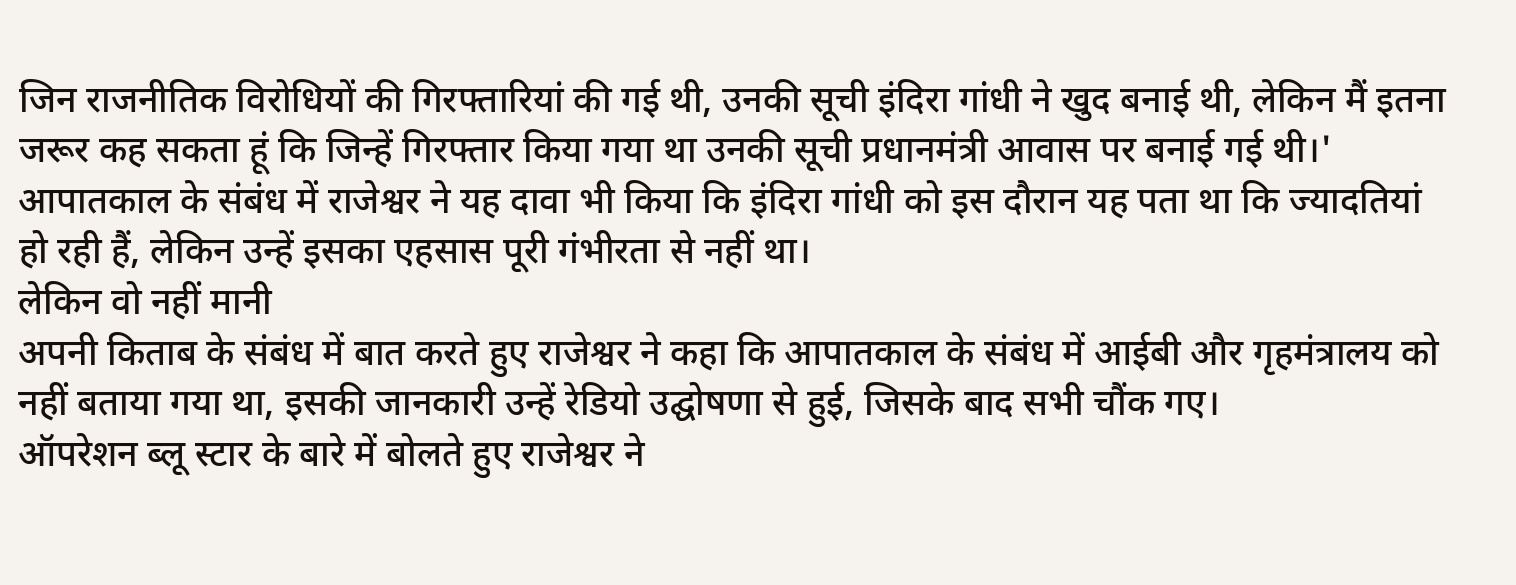जिन राजनीतिक विरोधियों की गिरफ्तारियां की गई थी, उनकी सूची इंदिरा गांधी ने खुद बनाई थी, लेकिन मैं इतना जरूर कह सकता हूं कि जिन्हें गिरफ्तार किया गया था उनकी सूची प्रधानमंत्री आवास पर बनाई गई थी।'
आपातकाल के संबंध में राजेश्वर ने यह दावा भी किया कि इंदिरा गांधी को इस दौरान यह पता था कि ज्यादतियां हो रही हैं, लेकिन उन्हें इसका एहसास पूरी गंभीरता से नहीं था।
लेकिन वो नहीं मानी
अपनी किताब के संबंध में बात करते हुए राजेश्वर ने कहा कि आपातकाल के संबंध में आईबी और गृहमंत्रालय को नहीं बताया गया था, इसकी जानकारी उन्हें रेडियो उद्घोषणा से हुई, जिसके बाद सभी चौंक गए।
ऑपरेशन ब्लू स्टार के बारे में बोलते हुए राजेश्वर ने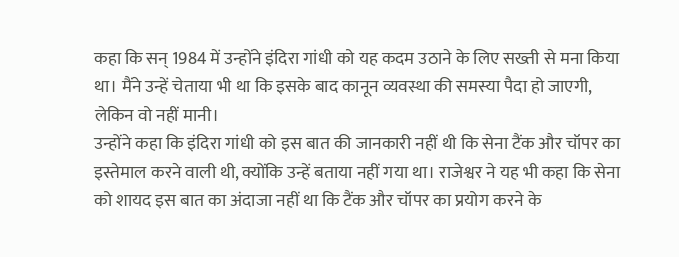कहा कि सन् 1984 में उन्होंने इंदिरा गांधी को यह कदम उठाने के लिए सख्ती से मना किया था। मैंने उन्हें चेताया भी था कि इसके बाद कानून व्यवस्था की समस्या पैदा हो जाएगी, लेकिन वो नहीं मानी।
उन्होंने कहा कि इंदिरा गांधी को इस बात की जानकारी नहीं थी कि सेना टैंक और चॉपर का इस्तेमाल करने वाली थी, क्योंकि उन्हें बताया नहीं गया था। राजेश्वर ने यह भी कहा कि सेना को शायद इस बात का अंदाजा नहीं था कि टैंक और चॉपर का प्रयोग करने के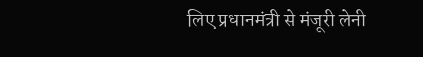लिए प्रधानमंत्री से मंजूरी लेनी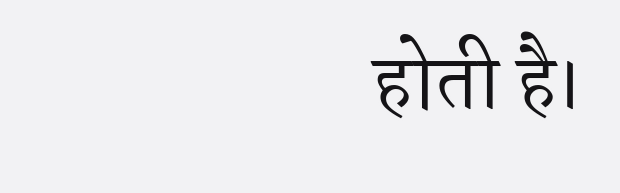होती है।